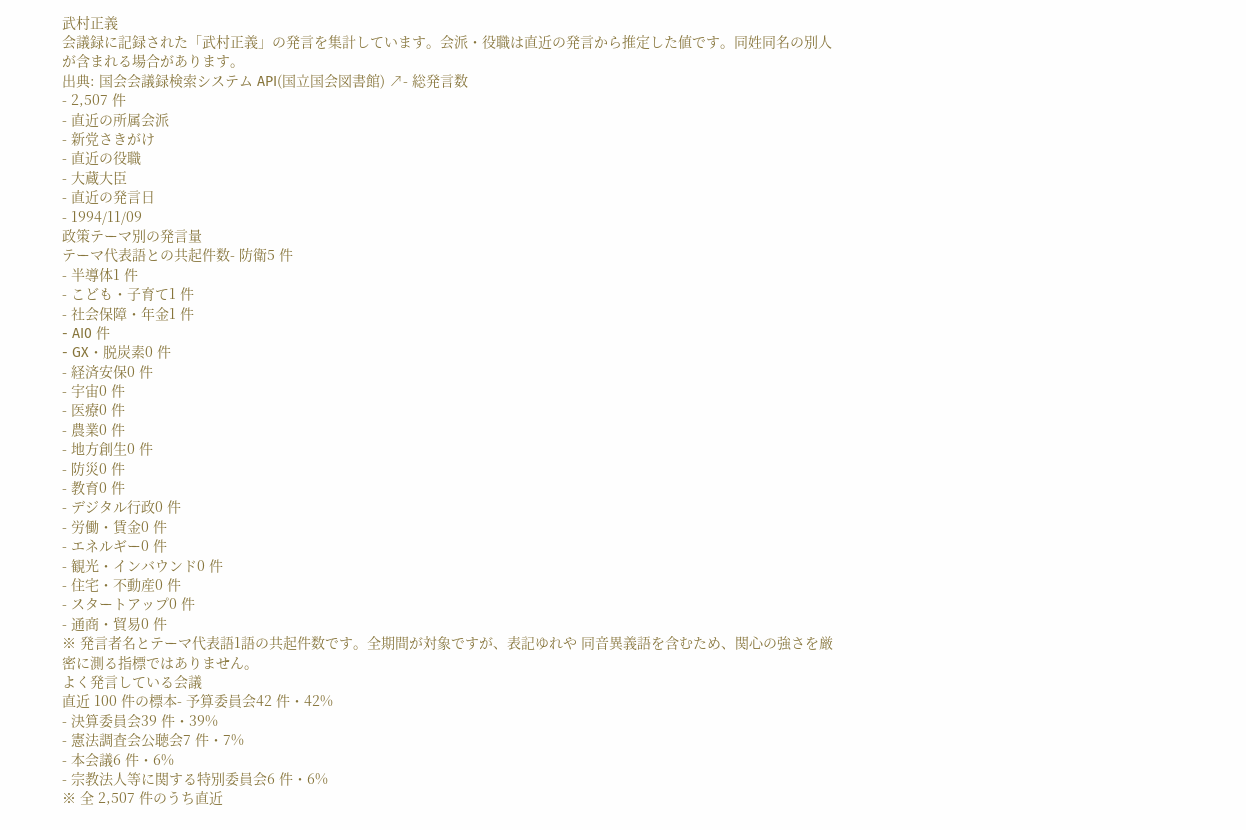武村正義
会議録に記録された「武村正義」の発言を集計しています。会派・役職は直近の発言から推定した値です。同姓同名の別人が含まれる場合があります。
出典: 国会会議録検索システム API(国立国会図書館) ↗- 総発言数
- 2,507 件
- 直近の所属会派
- 新党さきがけ
- 直近の役職
- 大蔵大臣
- 直近の発言日
- 1994/11/09
政策テーマ別の発言量
テーマ代表語との共起件数- 防衛5 件
- 半導体1 件
- こども・子育て1 件
- 社会保障・年金1 件
- AI0 件
- GX・脱炭素0 件
- 経済安保0 件
- 宇宙0 件
- 医療0 件
- 農業0 件
- 地方創生0 件
- 防災0 件
- 教育0 件
- デジタル行政0 件
- 労働・賃金0 件
- エネルギー0 件
- 観光・インバウンド0 件
- 住宅・不動産0 件
- スタートアップ0 件
- 通商・貿易0 件
※ 発言者名とテーマ代表語1語の共起件数です。全期間が対象ですが、表記ゆれや 同音異義語を含むため、関心の強さを厳密に測る指標ではありません。
よく発言している会議
直近 100 件の標本- 予算委員会42 件・42%
- 決算委員会39 件・39%
- 憲法調査会公聴会7 件・7%
- 本会議6 件・6%
- 宗教法人等に関する特別委員会6 件・6%
※ 全 2,507 件のうち直近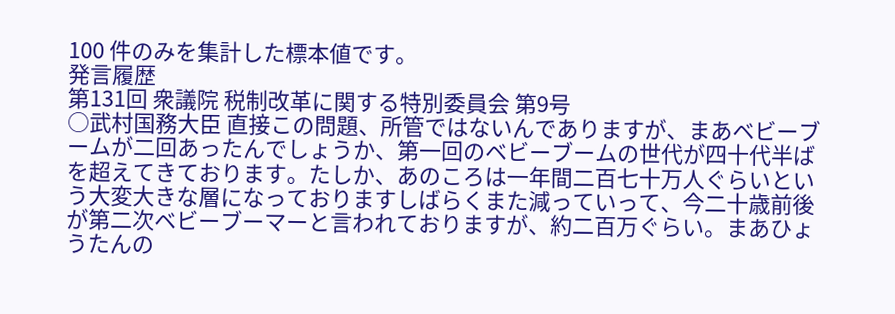100 件のみを集計した標本値です。
発言履歴
第131回 衆議院 税制改革に関する特別委員会 第9号
○武村国務大臣 直接この問題、所管ではないんでありますが、まあベビーブームが二回あったんでしょうか、第一回のベビーブームの世代が四十代半ばを超えてきております。たしか、あのころは一年間二百七十万人ぐらいという大変大きな層になっておりますしばらくまた減っていって、今二十歳前後が第二次ベビーブーマーと言われておりますが、約二百万ぐらい。まあひょうたんの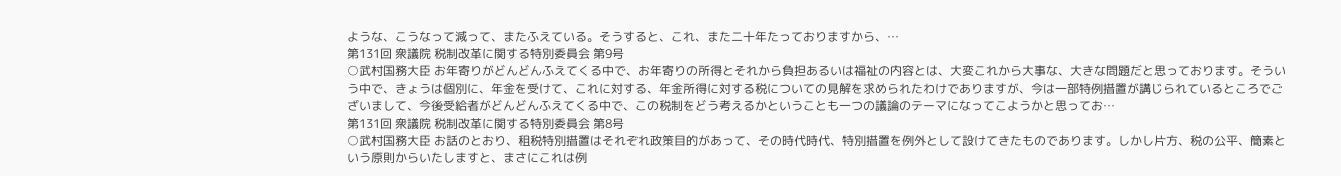ような、こうなって減って、またふえている。そうすると、これ、また二十年たっておりますから、…
第131回 衆議院 税制改革に関する特別委員会 第9号
○武村国務大臣 お年寄りがどんどんふえてくる中で、お年寄りの所得とそれから負担あるいは福祉の内容とは、大変これから大事な、大きな問題だと思っております。そういう中で、きょうは個別に、年金を受けて、これに対する、年金所得に対する税についての見解を求められたわけでありますが、今は一部特例措置が講じられているところでございまして、今後受給者がどんどんふえてくる中で、この税制をどう考えるかということも一つの議論のテーマになってこようかと思ってお…
第131回 衆議院 税制改革に関する特別委員会 第8号
○武村国務大臣 お話のとおり、租税特別措置はそれぞれ政策目的があって、その時代時代、特別措置を例外として設けてきたものであります。しかし片方、税の公平、簡素という原則からいたしますと、まさにこれは例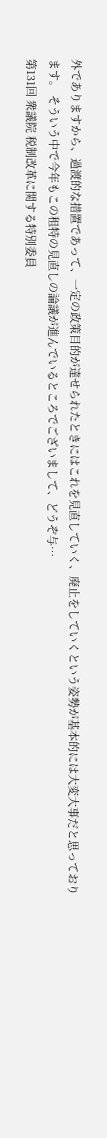外でありますから、過渡的な措置であって、一定の政策目的が達せられたときにはこれを見直していく、廃止をしていくという姿勢が基本的には大変大事だと思っております。 そういう中で今年もこの租特の見直しの論議が進んでいるところでございまして、どうぞ与…
第131回 衆議院 税制改革に関する特別委員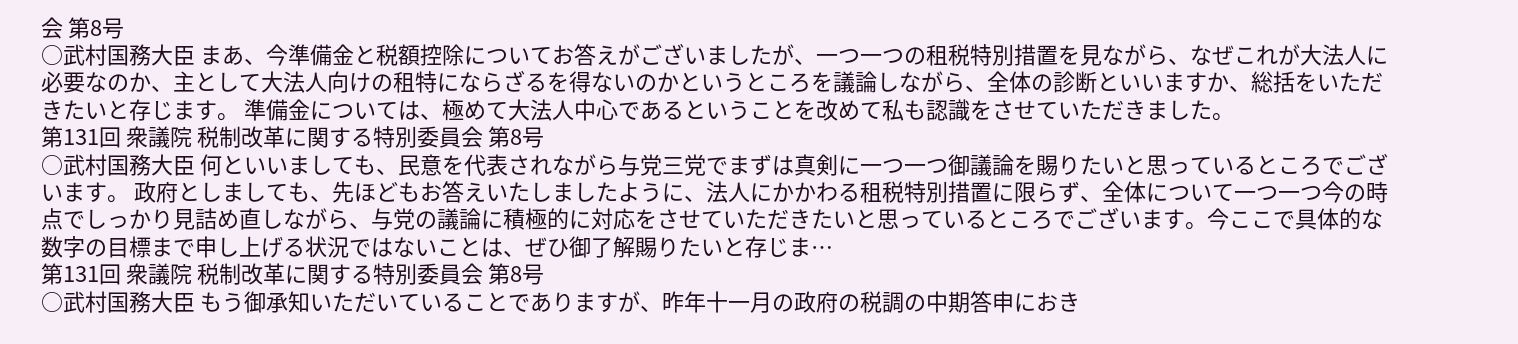会 第8号
○武村国務大臣 まあ、今準備金と税額控除についてお答えがございましたが、一つ一つの租税特別措置を見ながら、なぜこれが大法人に必要なのか、主として大法人向けの租特にならざるを得ないのかというところを議論しながら、全体の診断といいますか、総括をいただきたいと存じます。 準備金については、極めて大法人中心であるということを改めて私も認識をさせていただきました。
第131回 衆議院 税制改革に関する特別委員会 第8号
○武村国務大臣 何といいましても、民意を代表されながら与党三党でまずは真剣に一つ一つ御議論を賜りたいと思っているところでございます。 政府としましても、先ほどもお答えいたしましたように、法人にかかわる租税特別措置に限らず、全体について一つ一つ今の時点でしっかり見詰め直しながら、与党の議論に積極的に対応をさせていただきたいと思っているところでございます。今ここで具体的な数字の目標まで申し上げる状況ではないことは、ぜひ御了解賜りたいと存じま…
第131回 衆議院 税制改革に関する特別委員会 第8号
○武村国務大臣 もう御承知いただいていることでありますが、昨年十一月の政府の税調の中期答申におき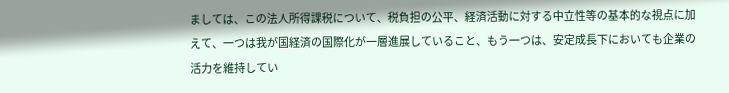ましては、この法人所得課税について、税負担の公平、経済活動に対する中立性等の基本的な視点に加えて、一つは我が国経済の国際化が一層進展していること、もう一つは、安定成長下においても企業の活力を維持してい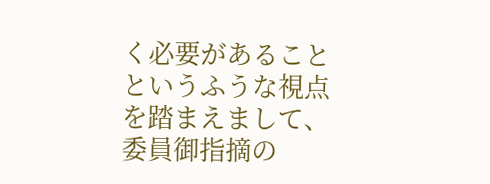く必要があることというふうな視点を踏まえまして、委員御指摘の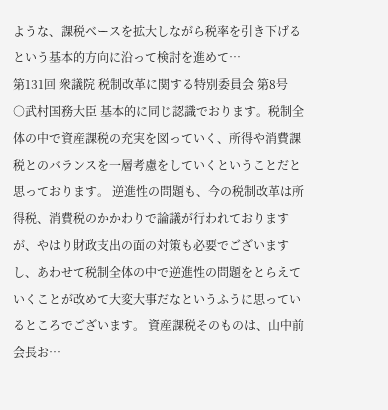ような、課税ベースを拡大しながら税率を引き下げるという基本的方向に沿って検討を進めて…
第131回 衆議院 税制改革に関する特別委員会 第8号
○武村国務大臣 基本的に同じ認識でおります。税制全体の中で資産課税の充実を図っていく、所得や消費課税とのバランスを一層考慮をしていくということだと思っております。 逆進性の問題も、今の税制改革は所得税、消費税のかかわりで論議が行われておりますが、やはり財政支出の面の対策も必要でございますし、あわせて税制全体の中で逆進性の問題をとらえていくことが改めて大変大事だなというふうに思っているところでございます。 資産課税そのものは、山中前会長お…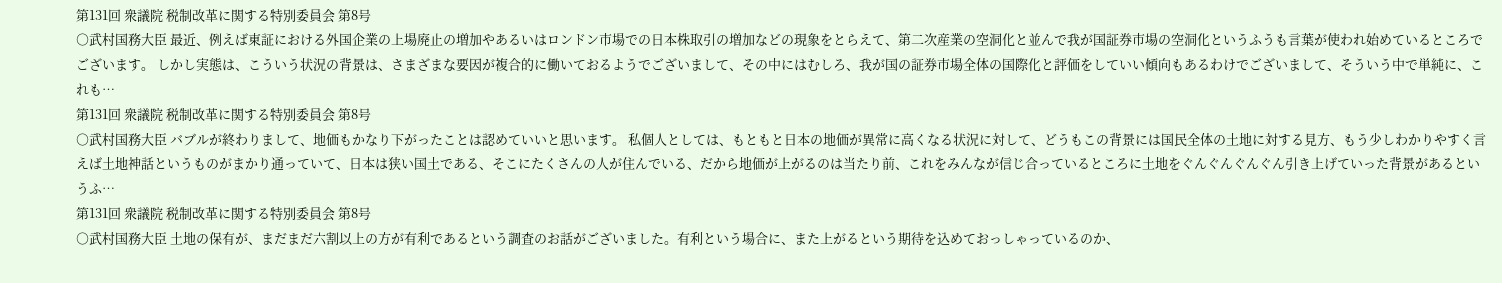第131回 衆議院 税制改革に関する特別委員会 第8号
○武村国務大臣 最近、例えば東証における外国企業の上場廃止の増加やあるいはロンドン市場での日本株取引の増加などの現象をとらえて、第二次産業の空洞化と並んで我が国証券市場の空洞化というふうも言葉が使われ始めているところでございます。 しかし実態は、こういう状況の背景は、さまざまな要因が複合的に働いておるようでございまして、その中にはむしろ、我が国の証券市場全体の国際化と評価をしていい傾向もあるわけでございまして、そういう中で単純に、これも…
第131回 衆議院 税制改革に関する特別委員会 第8号
○武村国務大臣 バブルが終わりまして、地価もかなり下がったことは認めていいと思います。 私個人としては、もともと日本の地価が異常に高くなる状況に対して、どうもこの背景には国民全体の土地に対する見方、もう少しわかりやすく言えば土地神話というものがまかり通っていて、日本は狭い国土である、そこにたくさんの人が住んでいる、だから地価が上がるのは当たり前、これをみんなが信じ合っているところに土地をぐんぐんぐんぐん引き上げていった背景があるというふ…
第131回 衆議院 税制改革に関する特別委員会 第8号
○武村国務大臣 土地の保有が、まだまだ六割以上の方が有利であるという調査のお話がございました。有利という場合に、また上がるという期待を込めておっしゃっているのか、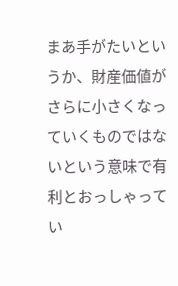まあ手がたいというか、財産価値がさらに小さくなっていくものではないという意味で有利とおっしゃってい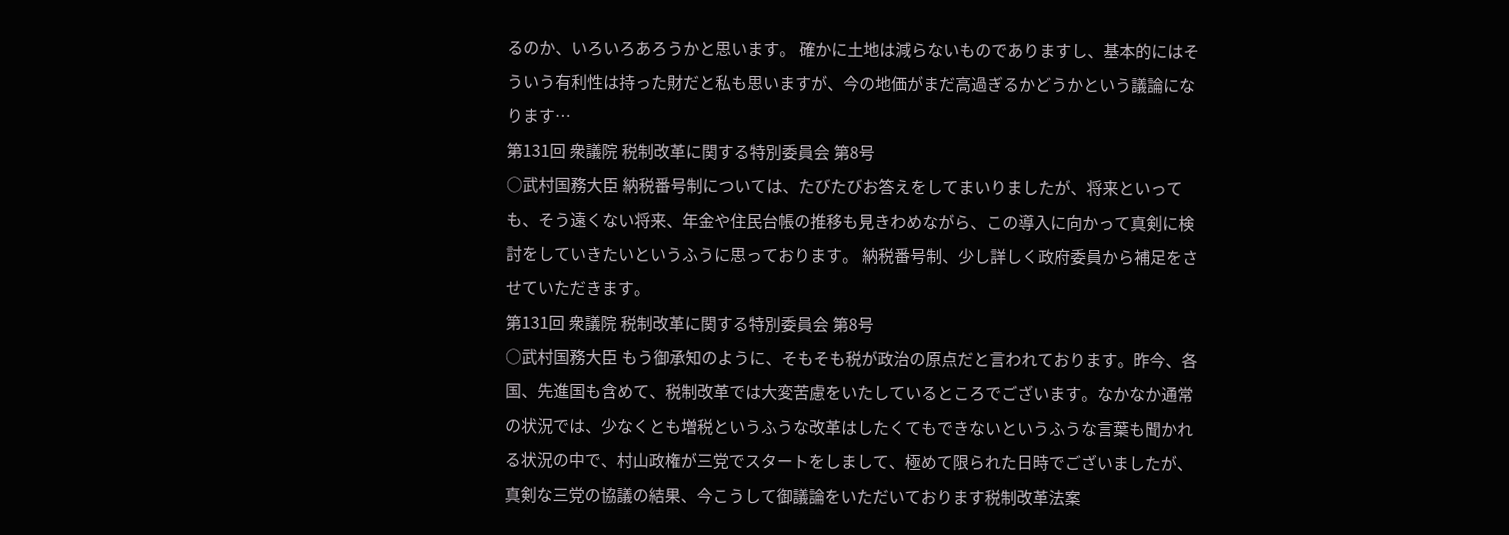るのか、いろいろあろうかと思います。 確かに土地は減らないものでありますし、基本的にはそういう有利性は持った財だと私も思いますが、今の地価がまだ高過ぎるかどうかという議論になります…
第131回 衆議院 税制改革に関する特別委員会 第8号
○武村国務大臣 納税番号制については、たびたびお答えをしてまいりましたが、将来といっても、そう遠くない将来、年金や住民台帳の推移も見きわめながら、この導入に向かって真剣に検討をしていきたいというふうに思っております。 納税番号制、少し詳しく政府委員から補足をさせていただきます。
第131回 衆議院 税制改革に関する特別委員会 第8号
○武村国務大臣 もう御承知のように、そもそも税が政治の原点だと言われております。昨今、各国、先進国も含めて、税制改革では大変苦慮をいたしているところでございます。なかなか通常の状況では、少なくとも増税というふうな改革はしたくてもできないというふうな言葉も聞かれる状況の中で、村山政権が三党でスタートをしまして、極めて限られた日時でございましたが、真剣な三党の協議の結果、今こうして御議論をいただいております税制改革法案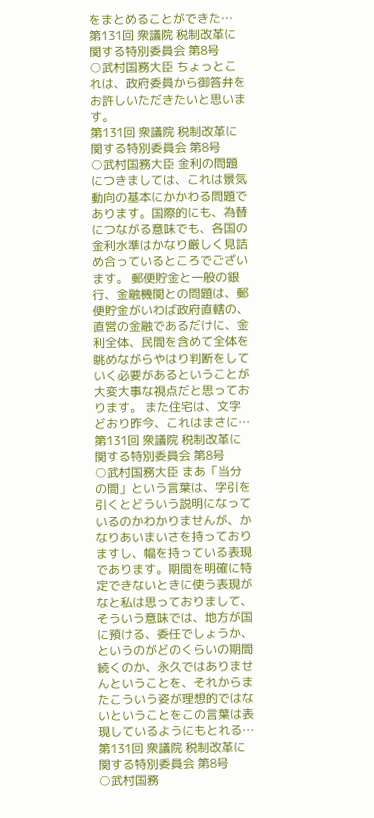をまとめることができた…
第131回 衆議院 税制改革に関する特別委員会 第8号
○武村国務大臣 ちょっとこれは、政府委員から御答弁をお許しいただきたいと思います。
第131回 衆議院 税制改革に関する特別委員会 第8号
○武村国務大臣 金利の問題につきましては、これは景気動向の基本にかかわる問題であります。国際的にも、為替につながる意味でも、各国の金利水準はかなり厳しく見詰め合っているところでございます。 郵便貯金と一般の銀行、金融機関との問題は、郵便貯金がいわば政府直轄の、直営の金融であるだけに、金利全体、民間を含めて全体を眺めながらやはり判断をしていく必要があるということが大変大事な視点だと思っております。 また住宅は、文字どおり昨今、これはまさに…
第131回 衆議院 税制改革に関する特別委員会 第8号
○武村国務大臣 まあ「当分の間」という言葉は、字引を引くとどういう説明になっているのかわかりませんが、かなりあいまいさを持っておりますし、幅を持っている表現であります。期間を明確に特定できないときに使う表現がなと私は思っておりまして、そういう意味では、地方が国に預ける、委任でしょうか、というのがどのくらいの期間続くのか、永久ではありませんということを、それからまたこういう姿が理想的ではないということをこの言葉は表現しているようにもとれる…
第131回 衆議院 税制改革に関する特別委員会 第8号
○武村国務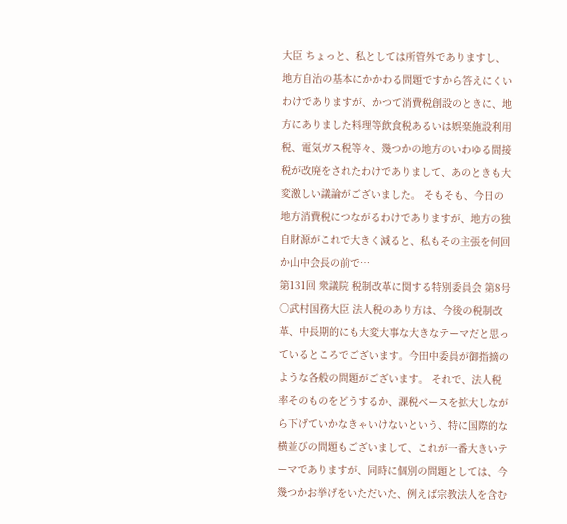大臣 ちょっと、私としては所管外でありますし、地方自治の基本にかかわる問題ですから答えにくいわけでありますが、かつて消費税創設のときに、地方にありました料理等飲食税あるいは娯楽施設利用税、電気ガス税等々、幾つかの地方のいわゆる間接税が改廃をされたわけでありまして、あのときも大変激しい議論がございました。 そもそも、今日の地方消費税につながるわけでありますが、地方の独自財源がこれで大きく減ると、私もその主張を何回か山中会長の前で…
第131回 衆議院 税制改革に関する特別委員会 第8号
○武村国務大臣 法人税のあり方は、今後の税制改革、中長期的にも大変大事な大きなテーマだと思っているところでございます。今田中委員が御指摘のような各般の問題がございます。 それで、法人税率そのものをどうするか、課税ベースを拡大しながら下げていかなきゃいけないという、特に国際的な横並びの問題もございまして、これが一番大きいテーマでありますが、同時に個別の問題としては、今幾つかお挙げをいただいた、例えば宗教法人を含む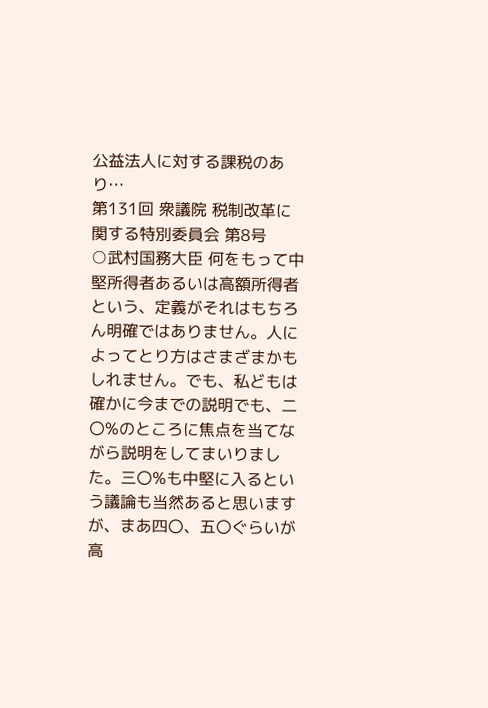公益法人に対する課税のあり…
第131回 衆議院 税制改革に関する特別委員会 第8号
○武村国務大臣 何をもって中堅所得者あるいは高額所得者という、定義がそれはもちろん明確ではありません。人によってとり方はさまざまかもしれません。でも、私どもは確かに今までの説明でも、二〇%のところに焦点を当てながら説明をしてまいりました。三〇%も中堅に入るという議論も当然あると思いますが、まあ四〇、五〇ぐらいが高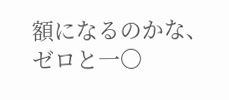額になるのかな、ゼロと一〇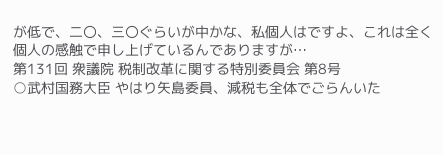が低で、二〇、三〇ぐらいが中かな、私個人はですよ、これは全く個人の感触で申し上げているんでありますが…
第131回 衆議院 税制改革に関する特別委員会 第8号
○武村国務大臣 やはり矢島委員、減税も全体でごらんいた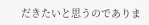だきたいと思うのでありま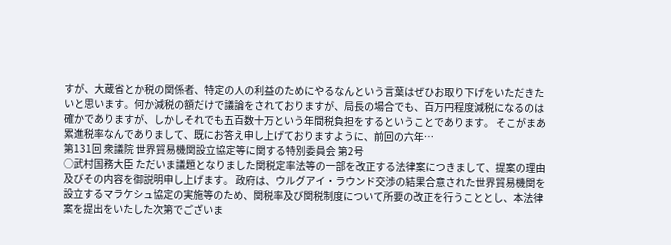すが、大蔵省とか税の関係者、特定の人の利益のためにやるなんという言葉はぜひお取り下げをいただきたいと思います。何か減税の額だけで議論をされておりますが、局長の場合でも、百万円程度減税になるのは確かでありますが、しかしそれでも五百数十万という年間税負担をするということであります。 そこがまあ累進税率なんでありまして、既にお答え申し上げておりますように、前回の六年…
第131回 衆議院 世界貿易機関設立協定等に関する特別委員会 第2号
○武村国務大臣 ただいま議題となりました関税定率法等の一部を改正する法律案につきまして、提案の理由及びその内容を御説明申し上げます。 政府は、ウルグアイ・ラウンド交渉の結果合意された世界貿易機関を設立するマラケシュ協定の実施等のため、関税率及び関税制度について所要の改正を行うこととし、本法律案を提出をいたした次第でございま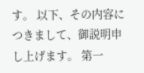す。 以下、その内容につきまして、御説明申し上げます。 第一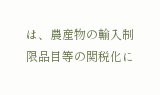は、農産物の輸入制限品目等の関税化に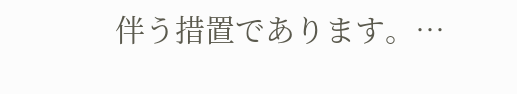伴う措置であります。…